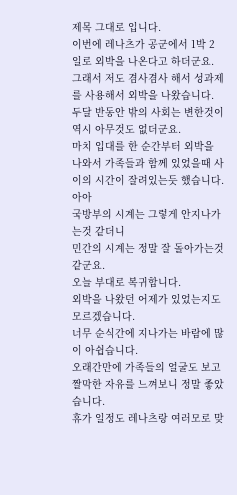제목 그대로 입니다.
이번에 레나츠가 공군에서 1박 2일로 외박을 나온다고 하더군요.
그래서 저도 겸사겸사 해서 성과제를 사용해서 외박을 나왔습니다.
두달 반동안 밖의 사회는 변한것이 역시 아무것도 없더군요.
마치 입대를 한 순간부터 외박을 나와서 가족들과 함께 있었을때 사이의 시간이 잘려있는듯 했습니다.
아아
국방부의 시계는 그렇게 안지나가는것 같더니
민간의 시계는 정말 잘 돌아가는것 같군요.
오늘 부대로 복귀합니다.
외박을 나왔던 어제가 있었는지도 모르겠습니다.
너무 순식간에 지나가는 바람에 많이 아쉽습니다.
오래간만에 가족들의 얼굴도 보고 짤막한 자유를 느껴보니 정말 좋았습니다.
휴가 일정도 레나츠랑 여러모로 맞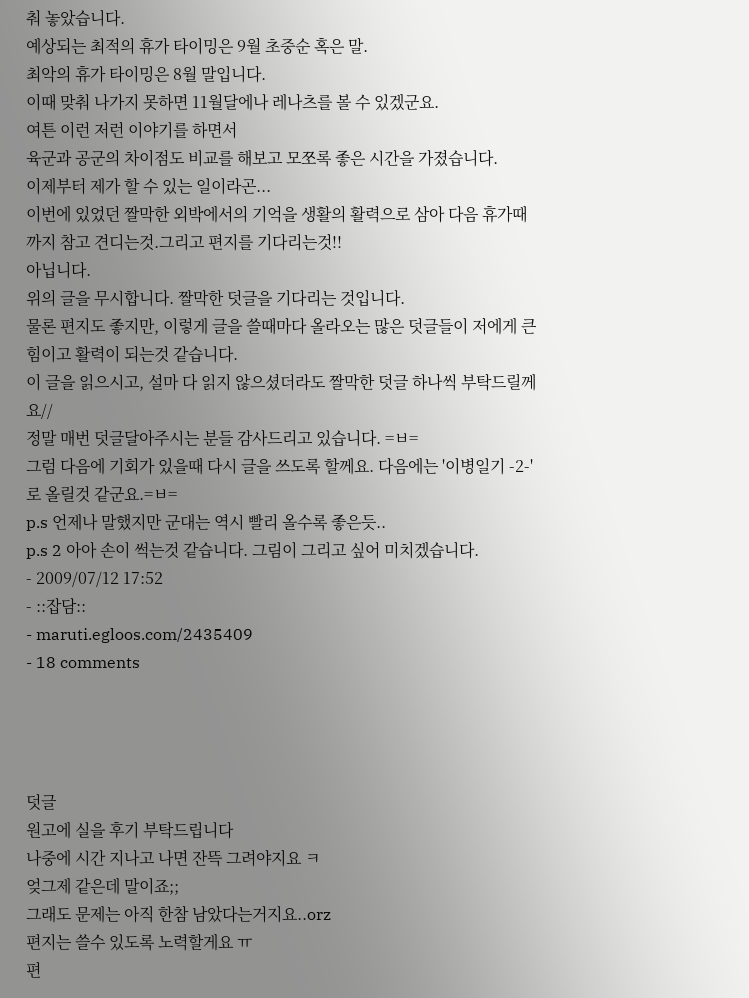춰 놓았습니다.
예상되는 최적의 휴가 타이밍은 9월 초중순 혹은 말.
최악의 휴가 타이밍은 8월 말입니다.
이때 맞춰 나가지 못하면 11월달에나 레나츠를 볼 수 있겠군요.
여튼 이런 저런 이야기를 하면서
육군과 공군의 차이점도 비교를 해보고 모쪼록 좋은 시간을 가졌습니다.
이제부터 제가 할 수 있는 일이라곤...
이번에 있었던 짤막한 외박에서의 기억을 생활의 활력으로 삼아 다음 휴가때까지 참고 견디는것.그리고 편지를 기다리는것!!
아닙니다.
위의 글을 무시합니다. 짤막한 덧글을 기다리는 것입니다.
물론 편지도 좋지만, 이렇게 글을 쓸때마다 올라오는 많은 덧글들이 저에게 큰 힘이고 활력이 되는것 같습니다.
이 글을 읽으시고, 설마 다 읽지 않으셨더라도 짤막한 덧글 하나씩 부탁드릴께요//
정말 매번 덧글달아주시는 분들 감사드리고 있습니다. =ㅂ=
그럼 다음에 기회가 있을때 다시 글을 쓰도록 할께요. 다음에는 '이병일기 -2-'로 올릴것 같군요.=ㅂ=
p.s 언제나 말했지만 군대는 역시 빨리 올수록 좋은듯..
p.s 2 아아 손이 썩는것 같습니다. 그림이 그리고 싶어 미치겠습니다.
- 2009/07/12 17:52
- ::잡담::
- maruti.egloos.com/2435409
- 18 comments




덧글
원고에 실을 후기 부탁드립니다
나중에 시간 지나고 나면 잔뜩 그려야지요 ㅋ
엊그제 같은데 말이죠;;
그래도 문제는 아직 한참 남았다는거지요..orz
편지는 쓸수 있도록 노력할게요 ㅠ
편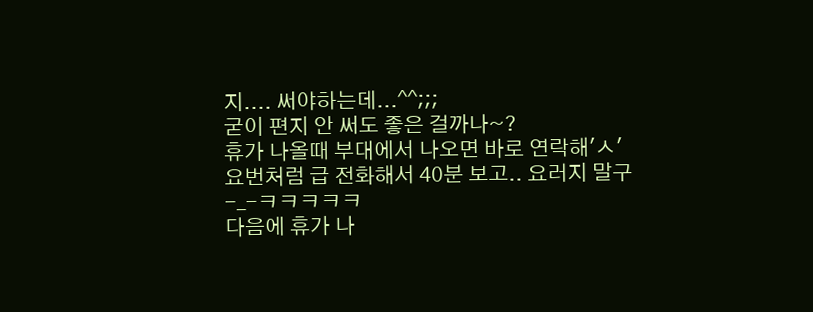지.... 써야하는데...^^;;;
굳이 편지 안 써도 좋은 걸까나~?
휴가 나올때 부대에서 나오면 바로 연락해'ㅅ'
요번처럼 급 전화해서 40분 보고.. 요러지 말구 -_-ㅋㅋㅋㅋㅋ
다음에 휴가 나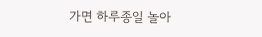가면 하루종일 놀아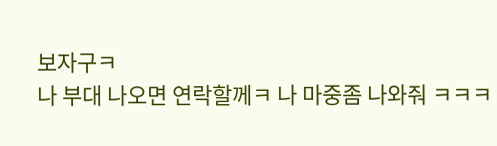보자구ㅋ
나 부대 나오면 연락할께ㅋ 나 마중좀 나와줘 ㅋㅋㅋ